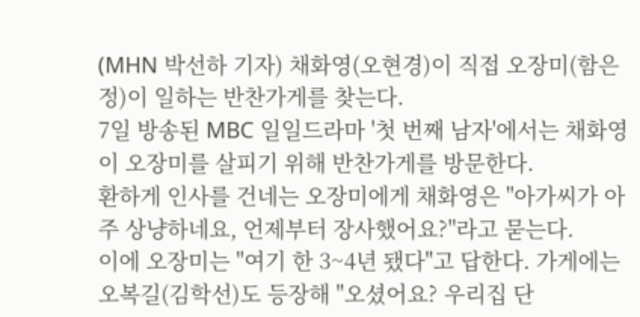(MHN 박선하 기자) 채화영(오현경)이 직접 오장미(함은정)이 일하는 반찬가게를 찾는다.
7일 방송된 MBC 일일드라마 '첫 번째 남자'에서는 채화영이 오장미를 살피기 위해 반찬가게를 방문한다.
환하게 인사를 건네는 오장미에게 채화영은 "아가씨가 아주 상냥하네요, 언제부터 장사했어요?"라고 묻는다.
이에 오장미는 "여기 한 3~4년 됐다"고 답한다. 가게에는 오복길(김학선)도 등장해 "오셨어요? 우리집 단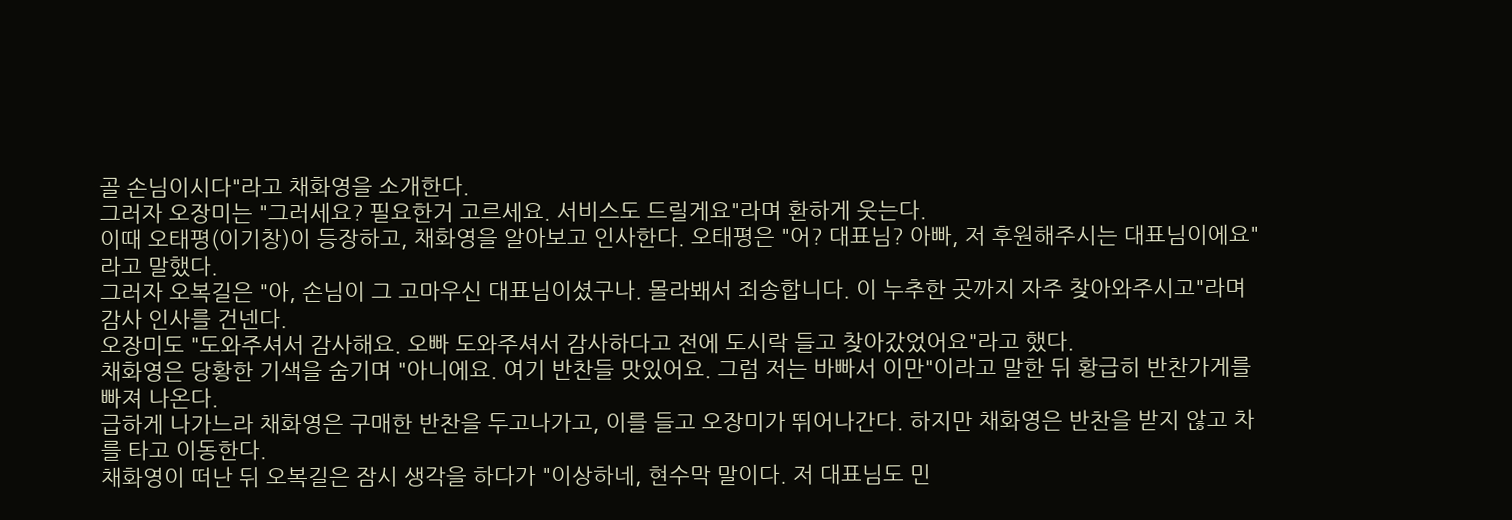골 손님이시다"라고 채화영을 소개한다.
그러자 오장미는 "그러세요? 필요한거 고르세요. 서비스도 드릴게요"라며 환하게 웃는다.
이때 오태평(이기창)이 등장하고, 채화영을 알아보고 인사한다. 오태평은 "어? 대표님? 아빠, 저 후원해주시는 대표님이에요"라고 말했다.
그러자 오복길은 "아, 손님이 그 고마우신 대표님이셨구나. 몰라봬서 죄송합니다. 이 누추한 곳까지 자주 찾아와주시고"라며 감사 인사를 건넨다.
오장미도 "도와주셔서 감사해요. 오빠 도와주셔서 감사하다고 전에 도시락 들고 찾아갔었어요"라고 했다.
채화영은 당황한 기색을 숨기며 "아니에요. 여기 반찬들 맛있어요. 그럼 저는 바빠서 이만"이라고 말한 뒤 황급히 반찬가게를 빠져 나온다.
급하게 나가느라 채화영은 구매한 반찬을 두고나가고, 이를 들고 오장미가 뛰어나간다. 하지만 채화영은 반찬을 받지 않고 차를 타고 이동한다.
채화영이 떠난 뒤 오복길은 잠시 생각을 하다가 "이상하네, 현수막 말이다. 저 대표님도 민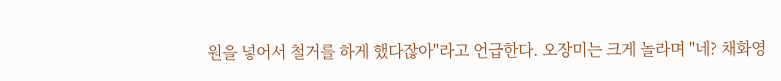원을 넣어서 철거를 하게 했다잖아"라고 언급한다. 오장미는 크게 놀라며 "네? 채화영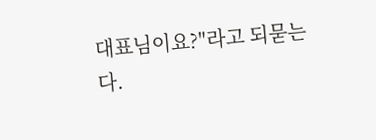대표님이요?"라고 되묻는다.